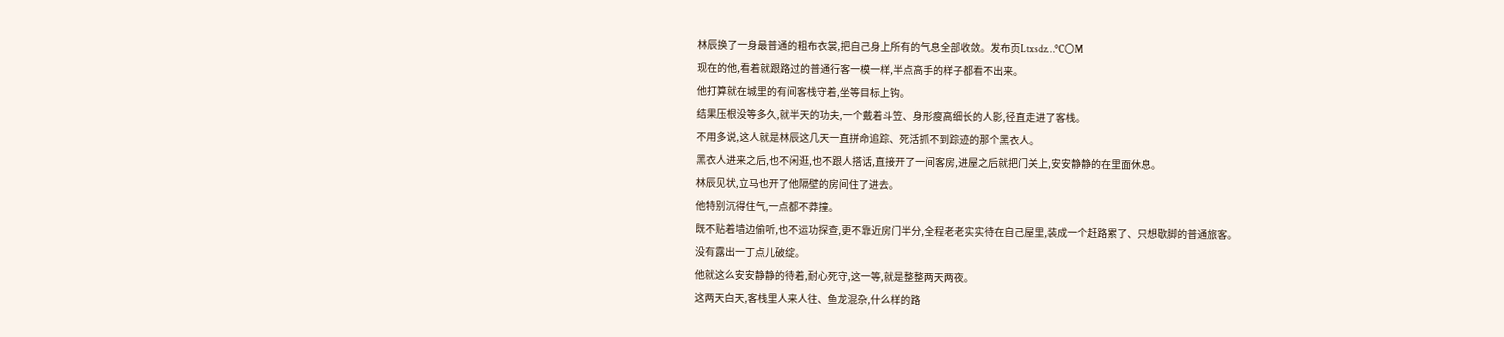林辰换了一身最普通的粗布衣裳,把自己身上所有的气息全部收敛。发布页Ltxsdz…℃〇M
现在的他,看着就跟路过的普通行客一模一样,半点高手的样子都看不出来。
他打算就在城里的有间客栈守着,坐等目标上钩。
结果压根没等多久,就半天的功夫,一个戴着斗笠、身形瘦高细长的人影,径直走进了客栈。
不用多说,这人就是林辰这几天一直拼命追踪、死活抓不到踪迹的那个黑衣人。
黑衣人进来之后,也不闲逛,也不跟人搭话,直接开了一间客房,进屋之后就把门关上,安安静静的在里面休息。
林辰见状,立马也开了他隔壁的房间住了进去。
他特别沉得住气,一点都不莽撞。
既不贴着墙边偷听,也不运功探查,更不靠近房门半分,全程老老实实待在自己屋里,装成一个赶路累了、只想歇脚的普通旅客。
没有露出一丁点儿破绽。
他就这么安安静静的待着,耐心死守,这一等,就是整整两天两夜。
这两天白天,客栈里人来人往、鱼龙混杂,什么样的路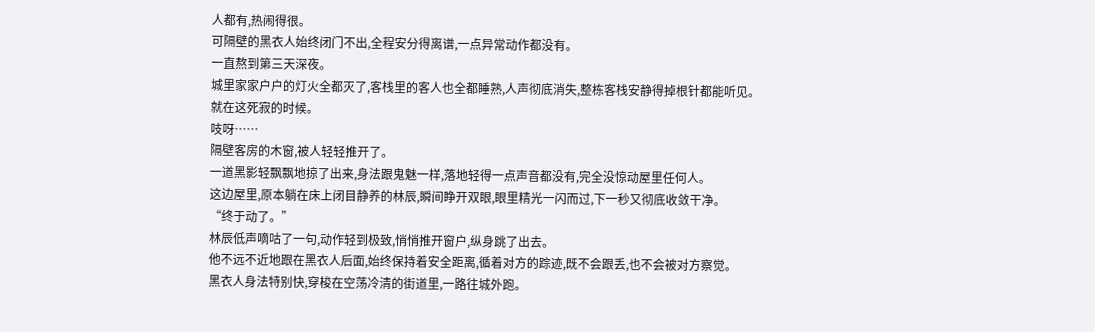人都有,热闹得很。
可隔壁的黑衣人始终闭门不出,全程安分得离谱,一点异常动作都没有。
一直熬到第三天深夜。
城里家家户户的灯火全都灭了,客栈里的客人也全都睡熟,人声彻底消失,整栋客栈安静得掉根针都能听见。
就在这死寂的时候。
吱呀……
隔壁客房的木窗,被人轻轻推开了。
一道黑影轻飘飘地掠了出来,身法跟鬼魅一样,落地轻得一点声音都没有,完全没惊动屋里任何人。
这边屋里,原本躺在床上闭目静养的林辰,瞬间睁开双眼,眼里精光一闪而过,下一秒又彻底收敛干净。
“终于动了。”
林辰低声嘀咕了一句,动作轻到极致,悄悄推开窗户,纵身跳了出去。
他不远不近地跟在黑衣人后面,始终保持着安全距离,循着对方的踪迹,既不会跟丢,也不会被对方察觉。
黑衣人身法特别快,穿梭在空荡冷清的街道里,一路往城外跑。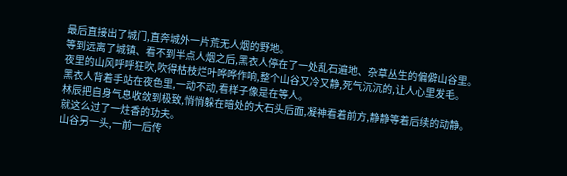最后直接出了城门,直奔城外一片荒无人烟的野地。
等到远离了城镇、看不到半点人烟之后,黑衣人停在了一处乱石遍地、杂草丛生的偏僻山谷里。
夜里的山风呼呼狂吹,吹得枯枝烂叶哗哗作响,整个山谷又冷又静,死气沉沉的,让人心里发毛。
黑衣人背着手站在夜色里,一动不动,看样子像是在等人。
林辰把自身气息收敛到极致,悄悄躲在暗处的大石头后面,凝神看着前方,静静等着后续的动静。
就这么过了一炷香的功夫。
山谷另一头,一前一后传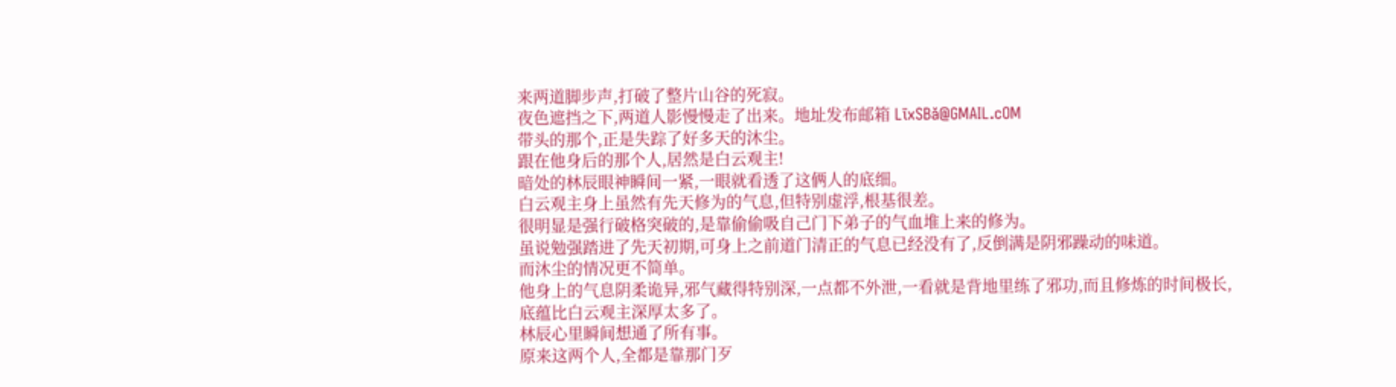来两道脚步声,打破了整片山谷的死寂。
夜色遮挡之下,两道人影慢慢走了出来。地址发布邮箱 LīxSBǎ@GMAIL.cOM
带头的那个,正是失踪了好多天的沐尘。
跟在他身后的那个人,居然是白云观主!
暗处的林辰眼神瞬间一紧,一眼就看透了这俩人的底细。
白云观主身上虽然有先天修为的气息,但特别虚浮,根基很差。
很明显是强行破格突破的,是靠偷偷吸自己门下弟子的气血堆上来的修为。
虽说勉强踏进了先天初期,可身上之前道门清正的气息已经没有了,反倒满是阴邪躁动的味道。
而沐尘的情况更不简单。
他身上的气息阴柔诡异,邪气藏得特别深,一点都不外泄,一看就是背地里练了邪功,而且修炼的时间极长,底蕴比白云观主深厚太多了。
林辰心里瞬间想通了所有事。
原来这两个人,全都是靠那门歹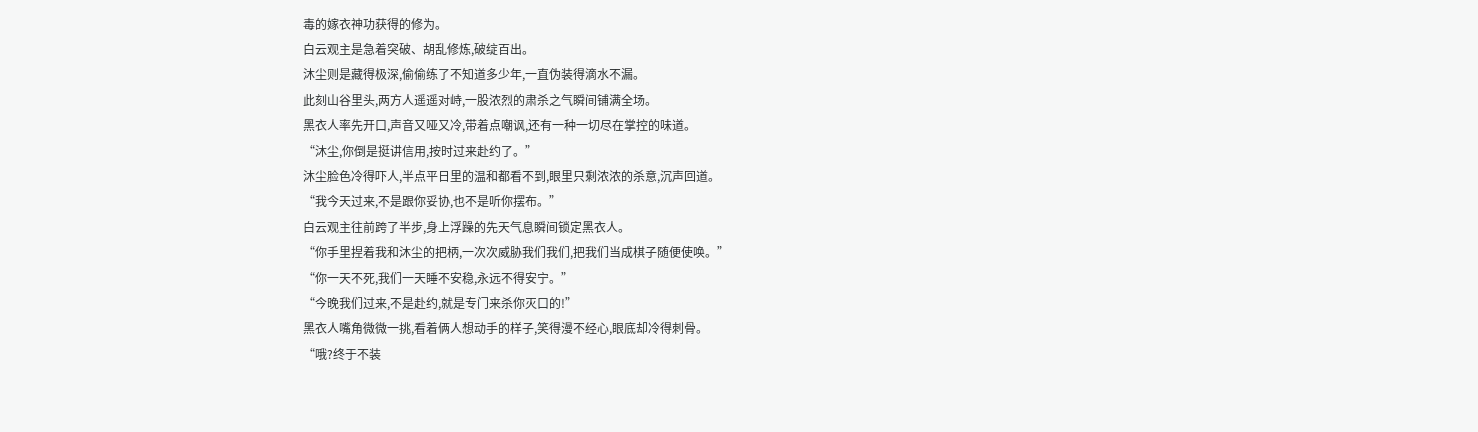毒的嫁衣神功获得的修为。
白云观主是急着突破、胡乱修炼,破绽百出。
沐尘则是藏得极深,偷偷练了不知道多少年,一直伪装得滴水不漏。
此刻山谷里头,两方人遥遥对峙,一股浓烈的肃杀之气瞬间铺满全场。
黑衣人率先开口,声音又哑又冷,带着点嘲讽,还有一种一切尽在掌控的味道。
“沐尘,你倒是挺讲信用,按时过来赴约了。”
沐尘脸色冷得吓人,半点平日里的温和都看不到,眼里只剩浓浓的杀意,沉声回道。
“我今天过来,不是跟你妥协,也不是听你摆布。”
白云观主往前跨了半步,身上浮躁的先天气息瞬间锁定黑衣人。
“你手里捏着我和沐尘的把柄,一次次威胁我们我们,把我们当成棋子随便使唤。”
“你一天不死,我们一天睡不安稳,永远不得安宁。”
“今晚我们过来,不是赴约,就是专门来杀你灭口的!”
黑衣人嘴角微微一挑,看着俩人想动手的样子,笑得漫不经心,眼底却冷得刺骨。
“哦?终于不装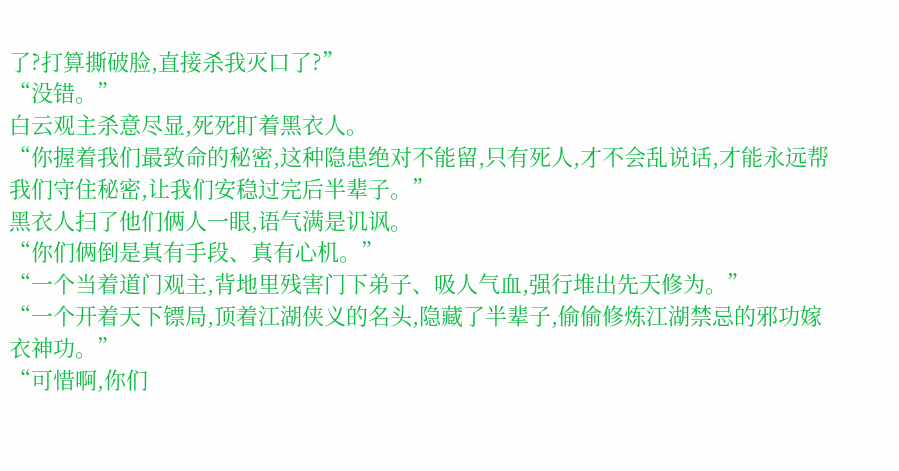了?打算撕破脸,直接杀我灭口了?”
“没错。”
白云观主杀意尽显,死死盯着黑衣人。
“你握着我们最致命的秘密,这种隐患绝对不能留,只有死人,才不会乱说话,才能永远帮我们守住秘密,让我们安稳过完后半辈子。”
黑衣人扫了他们俩人一眼,语气满是讥讽。
“你们俩倒是真有手段、真有心机。”
“一个当着道门观主,背地里残害门下弟子、吸人气血,强行堆出先天修为。”
“一个开着天下镖局,顶着江湖侠义的名头,隐藏了半辈子,偷偷修炼江湖禁忌的邪功嫁衣神功。”
“可惜啊,你们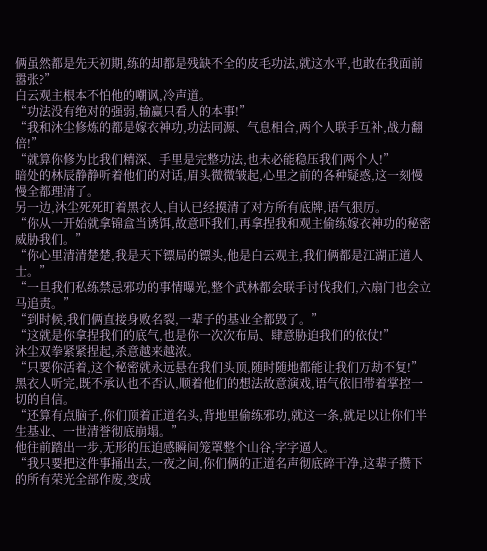俩虽然都是先天初期,练的却都是残缺不全的皮毛功法,就这水平,也敢在我面前嚣张?”
白云观主根本不怕他的嘲讽,冷声道。
“功法没有绝对的强弱,输赢只看人的本事!”
“我和沐尘修炼的都是嫁衣神功,功法同源、气息相合,两个人联手互补,战力翻倍!”
“就算你修为比我们精深、手里是完整功法,也未必能稳压我们两个人!”
暗处的林辰静静听着他们的对话,眉头微微皱起,心里之前的各种疑惑,这一刻慢慢全都理清了。
另一边,沐尘死死盯着黑衣人,自认已经摸清了对方所有底牌,语气狠厉。
“你从一开始就拿锦盒当诱饵,故意吓我们,再拿捏我和观主偷练嫁衣神功的秘密威胁我们。”
“你心里清清楚楚,我是天下镖局的镖头,他是白云观主,我们俩都是江湖正道人士。”
“一旦我们私练禁忌邪功的事情曝光,整个武林都会联手讨伐我们,六扇门也会立马追责。”
“到时候,我们俩直接身败名裂,一辈子的基业全都毁了。”
“这就是你拿捏我们的底气,也是你一次次布局、肆意胁迫我们的依仗!”
沐尘双拳紧紧捏起,杀意越来越浓。
“只要你活着,这个秘密就永远悬在我们头顶,随时随地都能让我们万劫不复!”
黑衣人听完,既不承认也不否认,顺着他们的想法故意演戏,语气依旧带着掌控一切的自信。
“还算有点脑子,你们顶着正道名头,背地里偷练邪功,就这一条,就足以让你们半生基业、一世清誉彻底崩塌。”
他往前踏出一步,无形的压迫感瞬间笼罩整个山谷,字字逼人。
“我只要把这件事捅出去,一夜之间,你们俩的正道名声彻底碎干净,这辈子攒下的所有荣光全部作废,变成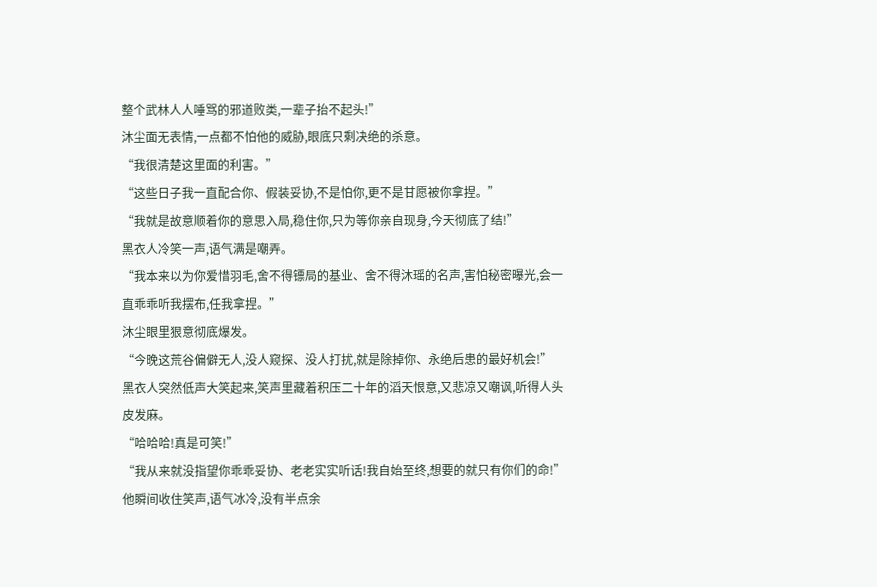整个武林人人唾骂的邪道败类,一辈子抬不起头!”
沐尘面无表情,一点都不怕他的威胁,眼底只剩决绝的杀意。
“我很清楚这里面的利害。”
“这些日子我一直配合你、假装妥协,不是怕你,更不是甘愿被你拿捏。”
“我就是故意顺着你的意思入局,稳住你,只为等你亲自现身,今天彻底了结!”
黑衣人冷笑一声,语气满是嘲弄。
“我本来以为你爱惜羽毛,舍不得镖局的基业、舍不得沐瑶的名声,害怕秘密曝光,会一直乖乖听我摆布,任我拿捏。”
沐尘眼里狠意彻底爆发。
“今晚这荒谷偏僻无人,没人窥探、没人打扰,就是除掉你、永绝后患的最好机会!”
黑衣人突然低声大笑起来,笑声里藏着积压二十年的滔天恨意,又悲凉又嘲讽,听得人头皮发麻。
“哈哈哈!真是可笑!”
“我从来就没指望你乖乖妥协、老老实实听话!我自始至终,想要的就只有你们的命!”
他瞬间收住笑声,语气冰冷,没有半点余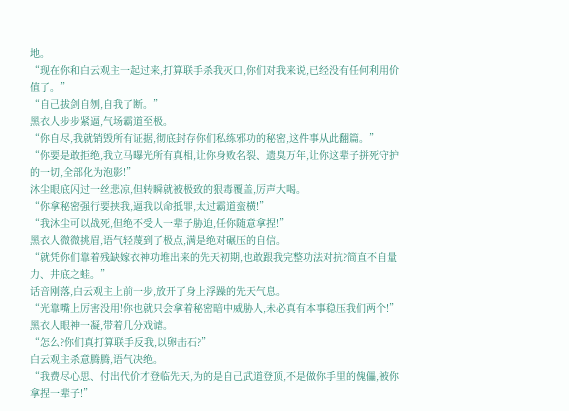地。
“现在你和白云观主一起过来,打算联手杀我灭口,你们对我来说,已经没有任何利用价值了。”
“自己拔剑自刎,自我了断。”
黑衣人步步紧逼,气场霸道至极。
“你自尽,我就销毁所有证据,彻底封存你们私练邪功的秘密,这件事从此翻篇。”
“你要是敢拒绝,我立马曝光所有真相,让你身败名裂、遗臭万年,让你这辈子拼死守护的一切,全部化为泡影!”
沐尘眼底闪过一丝悲凉,但转瞬就被极致的狠毒覆盖,厉声大喝。
“你拿秘密强行要挟我,逼我以命抵罪,太过霸道蛮横!”
“我沐尘可以战死,但绝不受人一辈子胁迫,任你随意拿捏!”
黑衣人微微挑眉,语气轻蔑到了极点,满是绝对碾压的自信。
“就凭你们靠着残缺嫁衣神功堆出来的先天初期,也敢跟我完整功法对抗?简直不自量力、井底之蛙。”
话音刚落,白云观主上前一步,放开了身上浮躁的先天气息。
“光靠嘴上厉害没用!你也就只会拿着秘密暗中威胁人,未必真有本事稳压我们两个!”
黑衣人眼神一凝,带着几分戏谑。
“怎么?你们真打算联手反我,以卵击石?”
白云观主杀意腾腾,语气决绝。
“我费尽心思、付出代价才登临先天,为的是自己武道登顶,不是做你手里的傀儡,被你拿捏一辈子!”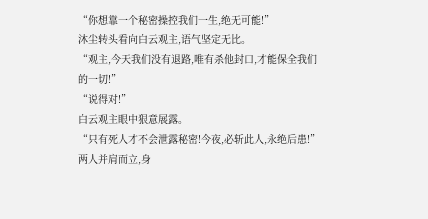“你想靠一个秘密操控我们一生,绝无可能!”
沐尘转头看向白云观主,语气坚定无比。
“观主,今天我们没有退路,唯有杀他封口,才能保全我们的一切!”
“说得对!”
白云观主眼中狠意展露。
“只有死人才不会泄露秘密!今夜,必斩此人,永绝后患!”
两人并肩而立,身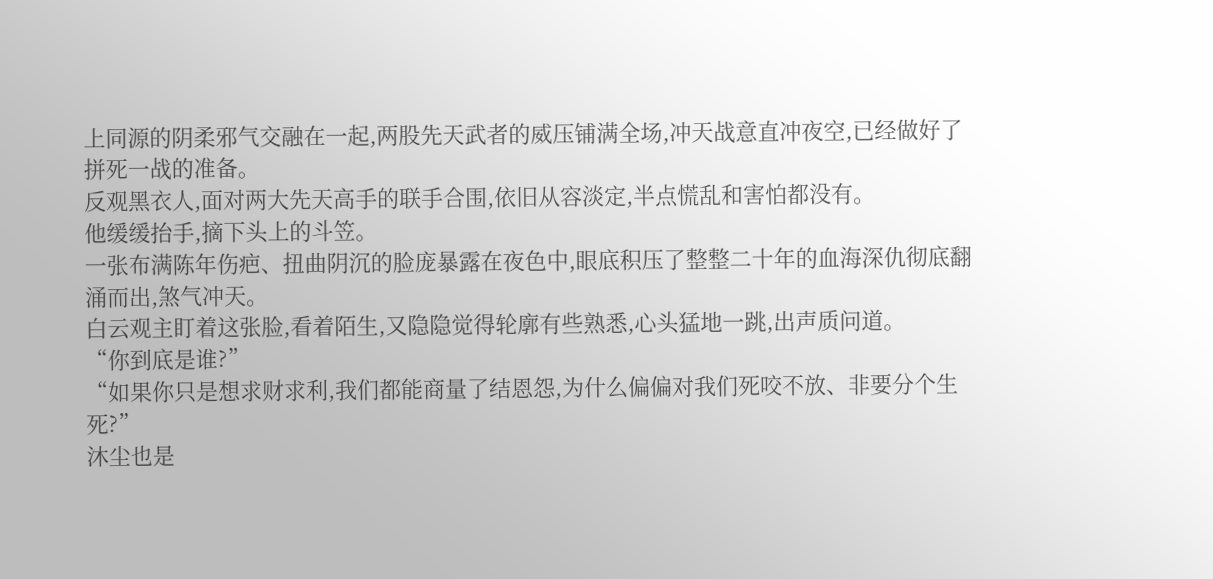上同源的阴柔邪气交融在一起,两股先天武者的威压铺满全场,冲天战意直冲夜空,已经做好了拼死一战的准备。
反观黑衣人,面对两大先天高手的联手合围,依旧从容淡定,半点慌乱和害怕都没有。
他缓缓抬手,摘下头上的斗笠。
一张布满陈年伤疤、扭曲阴沉的脸庞暴露在夜色中,眼底积压了整整二十年的血海深仇彻底翻涌而出,煞气冲天。
白云观主盯着这张脸,看着陌生,又隐隐觉得轮廓有些熟悉,心头猛地一跳,出声质问道。
“你到底是谁?”
“如果你只是想求财求利,我们都能商量了结恩怨,为什么偏偏对我们死咬不放、非要分个生死?”
沐尘也是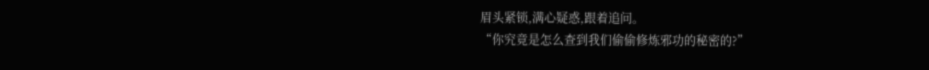眉头紧锁,满心疑惑,跟着追问。
“你究竟是怎么查到我们偷偷修炼邪功的秘密的?”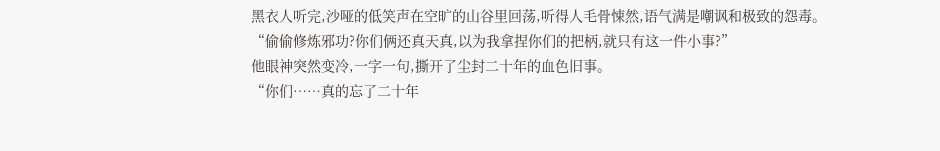黑衣人听完,沙哑的低笑声在空旷的山谷里回荡,听得人毛骨悚然,语气满是嘲讽和极致的怨毒。
“偷偷修炼邪功?你们俩还真天真,以为我拿捏你们的把柄,就只有这一件小事?”
他眼神突然变冷,一字一句,撕开了尘封二十年的血色旧事。
“你们……真的忘了二十年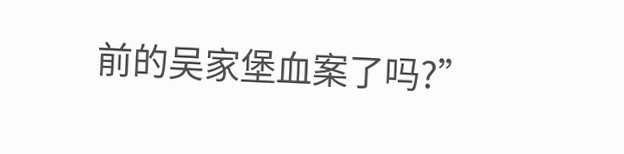前的吴家堡血案了吗?”